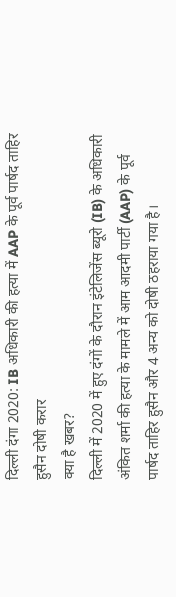दिल्ली दंगा 2020: IB अधिकारी की हत्या में AAP के पूर्व पार्षद ताहिर हुसैन दोषी करार
क्या है खबर?
दिल्ली में 2020 में हुए दंगों के दौरान इंटेलिजेंस ब्यूरो (IB) के अधिकारी अंकित शर्मा की हत्या के मामले में आम आदमी पार्टी (AAP) के पूर्व पार्षद ताहिर हुसैन और 4 अन्य को दोषी ठहराया गया है।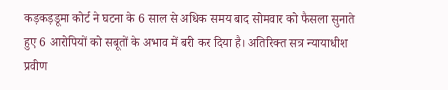कड़कड़डूमा कोर्ट ने घटना के 6 साल से अधिक समय बाद सोमवार को फैसला सुनाते हुए 6 आरोपियों को सबूतों के अभाव में बरी कर दिया है। अतिरिक्त सत्र न्यायाधीश प्रवीण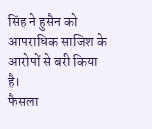सिंह ने हुसैन को आपराधिक साजिश के आरोपों से बरी किया है।
फैसला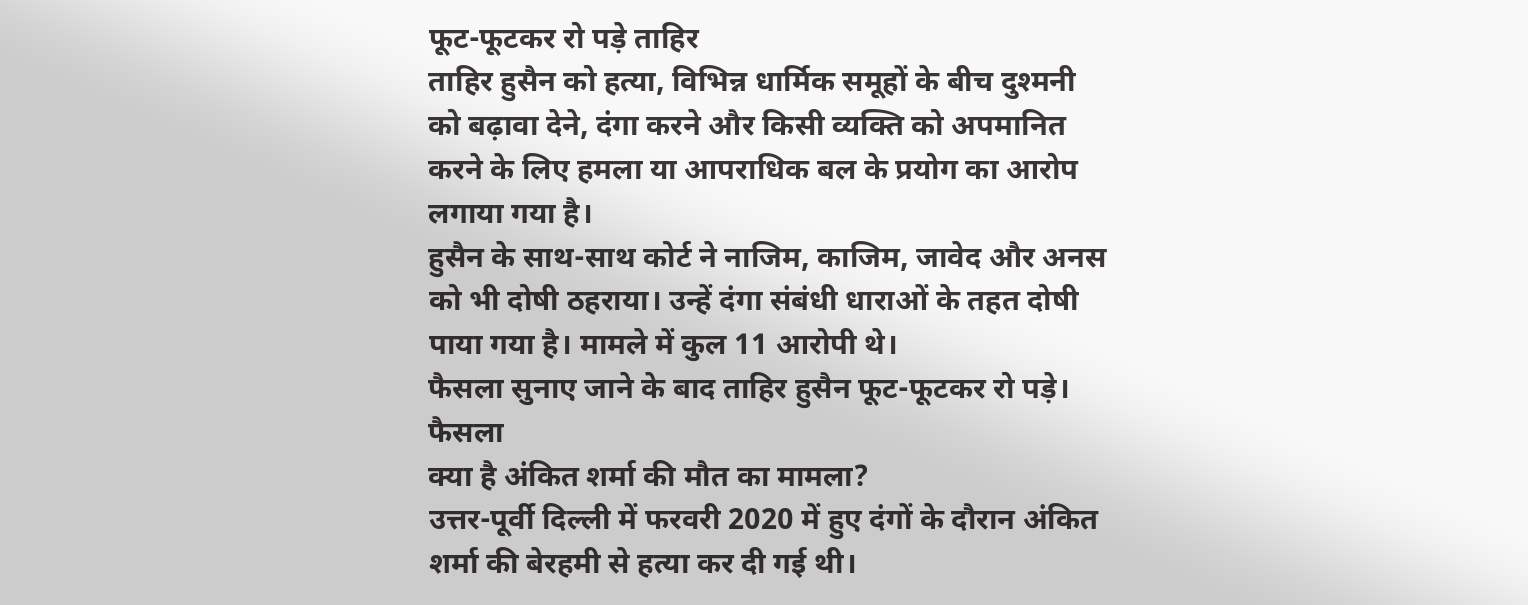फूट-फूटकर रो पड़े ताहिर
ताहिर हुसैन को हत्या, विभिन्न धार्मिक समूहों के बीच दुश्मनी को बढ़ावा देने, दंगा करने और किसी व्यक्ति को अपमानित करने के लिए हमला या आपराधिक बल के प्रयोग का आरोप लगाया गया है।
हुसैन के साथ-साथ कोर्ट ने नाजिम, काजिम, जावेद और अनस को भी दोषी ठहराया। उन्हें दंगा संबंधी धाराओं के तहत दोषी पाया गया है। मामले में कुल 11 आरोपी थे।
फैसला सुनाए जाने के बाद ताहिर हुसैन फूट-फूटकर रो पड़े।
फैसला
क्या है अंकित शर्मा की मौत का मामला?
उत्तर-पूर्वी दिल्ली में फरवरी 2020 में हुए दंगों के दौरान अंकित शर्मा की बेरहमी से हत्या कर दी गई थी।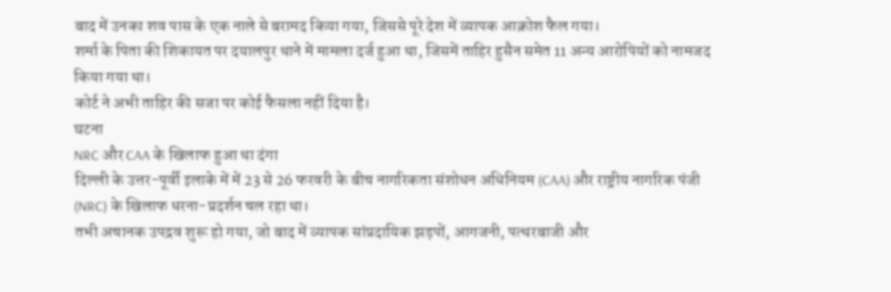बाद में उनका शव पास के एक नाले से बरामद किया गया, जिससे पूरे देश में व्यापक आक्रोश फैल गया।
शर्मा के पिता की शिकायत पर दयालपुर थाने में मामला दर्ज हुआ था, जिसमें ताहिर हुसैन समेत 11 अन्य आरोपियों को नामजद किया गया था।
कोर्ट ने अभी ताहिर की सजा पर कोई फैसला नहीं दिया है।
घटना
NRC और CAA के खिलाफ हुआ था दंगा
दिल्ली के उत्तर-पूर्वी इलाके में में 23 से 26 फरवरी के बीच नागरिकता संशोधन अधिनियम (CAA) और राष्ट्रीय नागरिक पंजी (NRC) के खिलाफ धरना-प्रदर्शन चल रहा था।
तभी अचानक उपद्रव शुरू हो गया, जो बाद में व्यापक सांप्रदायिक झड़पों, आगजनी, पत्थरबाजी और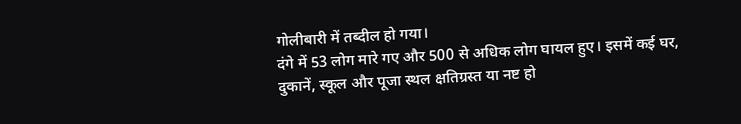गोलीबारी में तब्दील हो गया।
दंगे में 53 लोग मारे गए और 500 से अधिक लोग घायल हुए। इसमें कई घर, दुकानें, स्कूल और पूजा स्थल क्षतिग्रस्त या नष्ट हो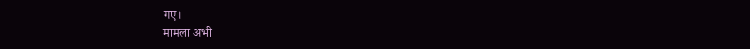गए।
मामला अभी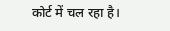कोर्ट में चल रहा है।